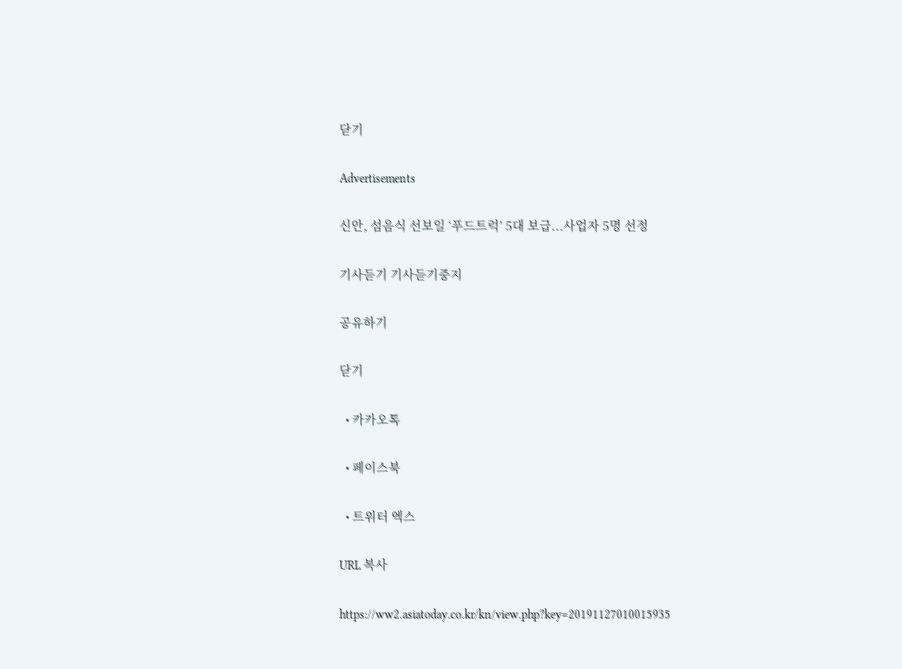닫기

Advertisements

신안, 섬음식 선보일 ‘푸드트럭’ 5대 보급...사업자 5명 선정

기사듣기 기사듣기중지

공유하기

닫기

  • 카카오톡

  • 페이스북

  • 트위터 엑스

URL 복사

https://ww2.asiatoday.co.kr/kn/view.php?key=20191127010015935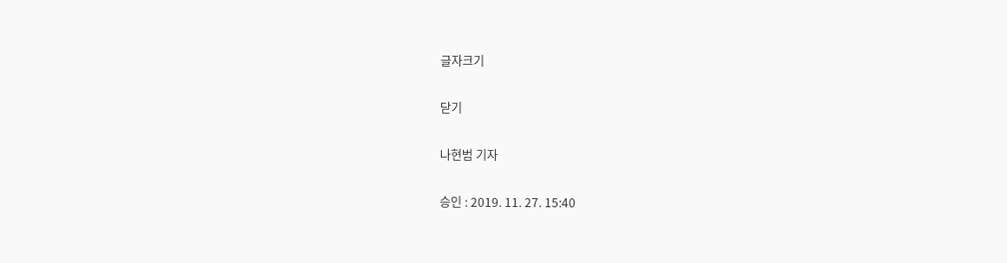글자크기

닫기

나현범 기자

승인 : 2019. 11. 27. 15:40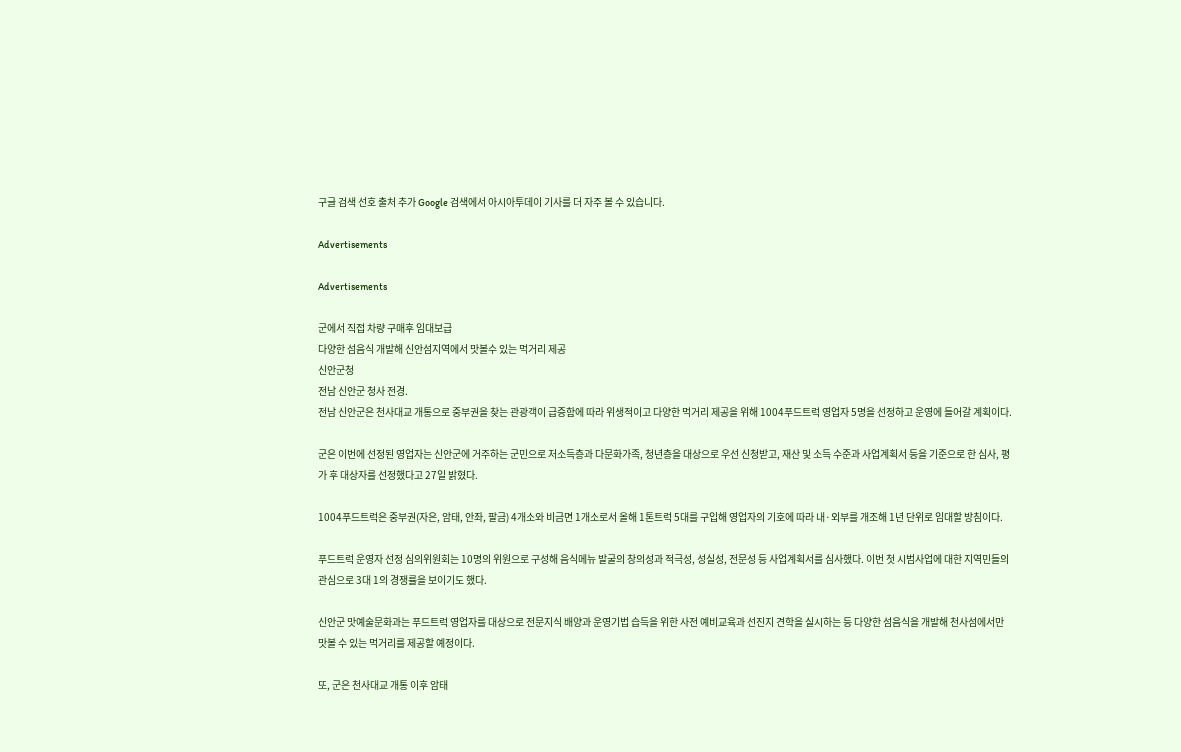구글 검색 선호 출처 추가 Google 검색에서 아시아투데이 기사를 더 자주 볼 수 있습니다.

Advertisements

Advertisements

군에서 직접 차량 구매후 임대보급
다양한 섬음식 개발해 신안섬지역에서 맛볼수 있는 먹거리 제공
신안군청
전남 신안군 청사 전경.
전남 신안군은 천사대교 개통으로 중부권을 찾는 관광객이 급증함에 따라 위생적이고 다양한 먹거리 제공을 위해 1004푸드트럭 영업자 5명을 선정하고 운영에 들어갈 계획이다.

군은 이번에 선정된 영업자는 신안군에 거주하는 군민으로 저소득층과 다문화가족, 청년층을 대상으로 우선 신청받고, 재산 및 소득 수준과 사업계획서 등을 기준으로 한 심사, 평가 후 대상자를 선정했다고 27일 밝혔다.

1004푸드트럭은 중부권(자은, 암태, 안좌, 팔금) 4개소와 비금면 1개소로서 올해 1톤트럭 5대를 구입해 영업자의 기호에 따라 내·외부를 개조해 1년 단위로 임대할 방침이다.

푸드트럭 운영자 선정 심의위원회는 10명의 위원으로 구성해 음식메뉴 발굴의 창의성과 적극성, 성실성, 전문성 등 사업계획서를 심사했다. 이번 첫 시범사업에 대한 지역민들의 관심으로 3대 1의 경쟁률을 보이기도 했다.

신안군 맛예술문화과는 푸드트럭 영업자를 대상으로 전문지식 배양과 운영기법 습득을 위한 사전 예비교육과 선진지 견학을 실시하는 등 다양한 섬음식을 개발해 천사섬에서만 맛볼 수 있는 먹거리를 제공할 예정이다.

또, 군은 천사대교 개통 이후 암태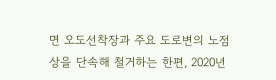면 오도선착장과 주요 도로변의 노점상을 단속해 철거하는 한편, 2020년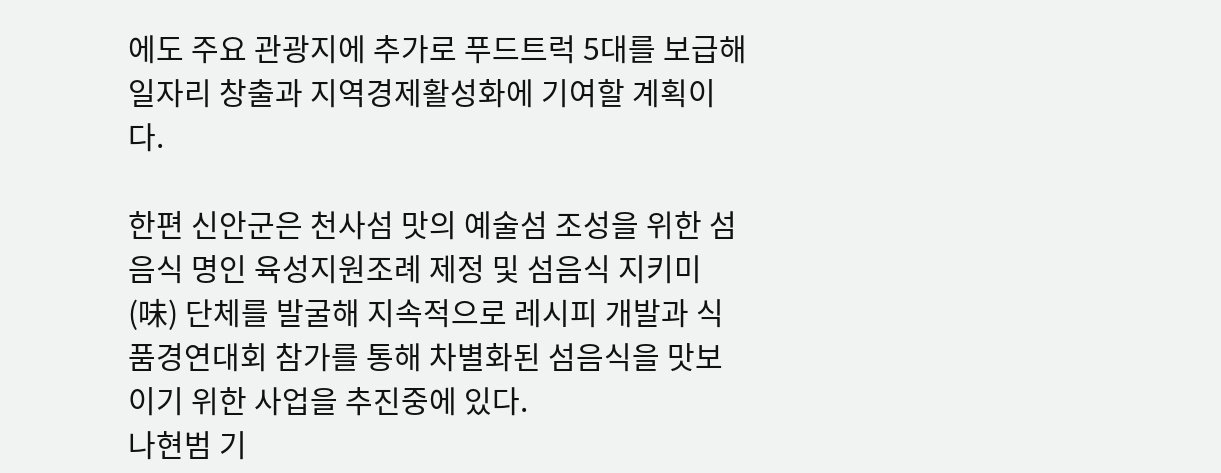에도 주요 관광지에 추가로 푸드트럭 5대를 보급해 일자리 창출과 지역경제활성화에 기여할 계획이다.

한편 신안군은 천사섬 맛의 예술섬 조성을 위한 섬음식 명인 육성지원조례 제정 및 섬음식 지키미(味) 단체를 발굴해 지속적으로 레시피 개발과 식품경연대회 참가를 통해 차별화된 섬음식을 맛보이기 위한 사업을 추진중에 있다.
나현범 기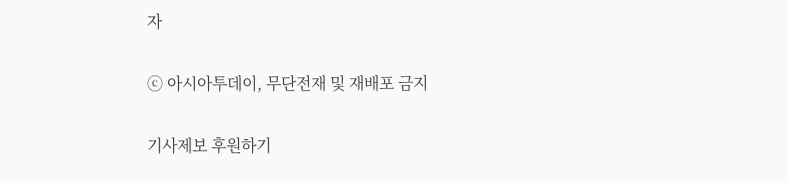자

ⓒ 아시아투데이, 무단전재 및 재배포 금지

기사제보 후원하기